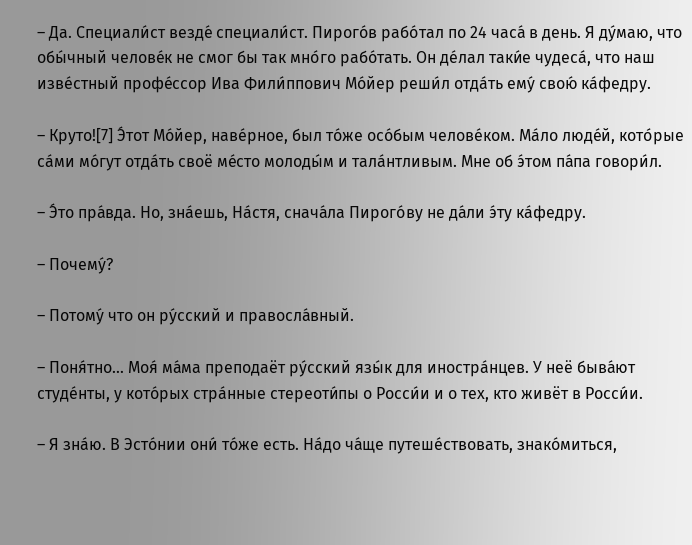– Да. Специали́ст везде́ специали́ст. Пирого́в рабо́тал по 24 часа́ в день. Я ду́маю, что обы́чный челове́к не смог бы так мно́го рабо́тать. Он де́лал таки́е чудеса́, что наш изве́стный профе́ссор Ива Фили́ппович Мо́йер реши́л отда́ть ему́ свою́ ка́федру.

– Круто![7] Э́тот Мо́йер, наве́рное, был то́же осо́бым челове́ком. Ма́ло люде́й, кото́рые са́ми мо́гут отда́ть своё ме́сто молоды́м и тала́нтливым. Мне об э́том па́па говори́л.

– Э́то пра́вда. Но, зна́ешь, На́стя, снача́ла Пирого́ву не да́ли э́ту ка́федру.

– Почему́?

– Потому́ что он ру́сский и правосла́вный.

– Поня́тно… Моя́ ма́ма преподаёт ру́сский язы́к для иностра́нцев. У неё быва́ют студе́нты, у кото́рых стра́нные стереоти́пы о Росси́и и о тех, кто живёт в Росси́и.

– Я зна́ю. В Эсто́нии они́ то́же есть. На́до ча́ще путеше́ствовать, знако́миться,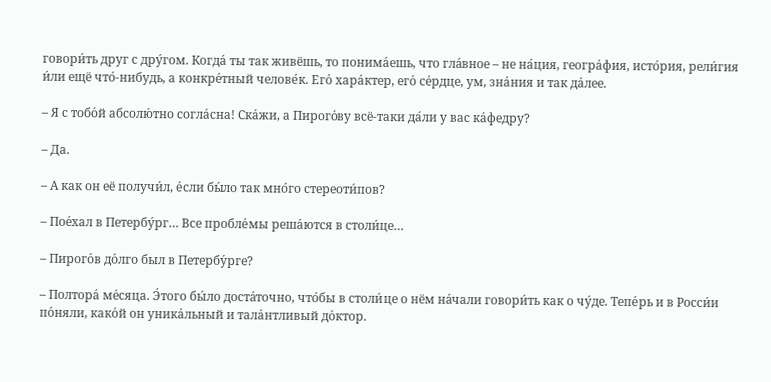говори́ть друг с дру́гом. Когда́ ты так живёшь, то понима́ешь, что гла́вное – не на́ция, геогра́фия, исто́рия, рели́гия и́ли ещё что́-нибудь, а конкре́тный челове́к. Его́ хара́ктер, его́ се́рдце, ум, зна́ния и так да́лее.

– Я с тобо́й абсолю́тно согла́сна! Ска́жи, а Пирого́ву всё-таки да́ли у вас ка́федру?

– Да.

– А как он её получи́л, е́сли бы́ло так мно́го стереоти́пов?

– Пое́хал в Петербу́рг… Все пробле́мы реша́ются в столи́це…

– Пирого́в до́лго был в Петербу́рге?

– Полтора́ ме́сяца. Э́того бы́ло доста́точно, что́бы в столи́це о нём на́чали говори́ть как о чу́де. Тепе́рь и в Росси́и по́няли, како́й он уника́льный и тала́нтливый до́ктор.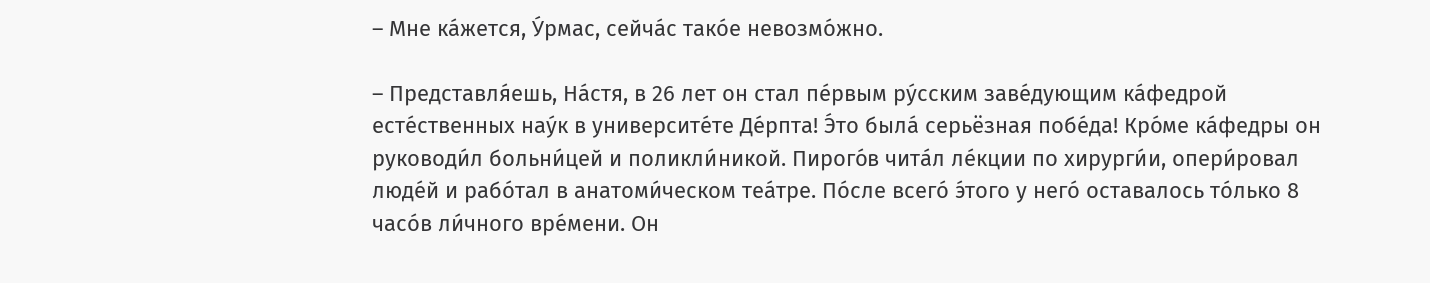– Мне ка́жется, У́рмас, сейча́с тако́е невозмо́жно.

– Представля́ешь, На́стя, в 26 лет он стал пе́рвым ру́сским заве́дующим ка́федрой есте́ственных нау́к в университе́те Де́рпта! Э́то была́ серьёзная побе́да! Кро́ме ка́федры он руководи́л больни́цей и поликли́никой. Пирого́в чита́л ле́кции по хирурги́и, опери́ровал люде́й и рабо́тал в анатоми́ческом теа́тре. По́сле всего́ э́того у него́ оставалось то́лько 8 часо́в ли́чного вре́мени. Он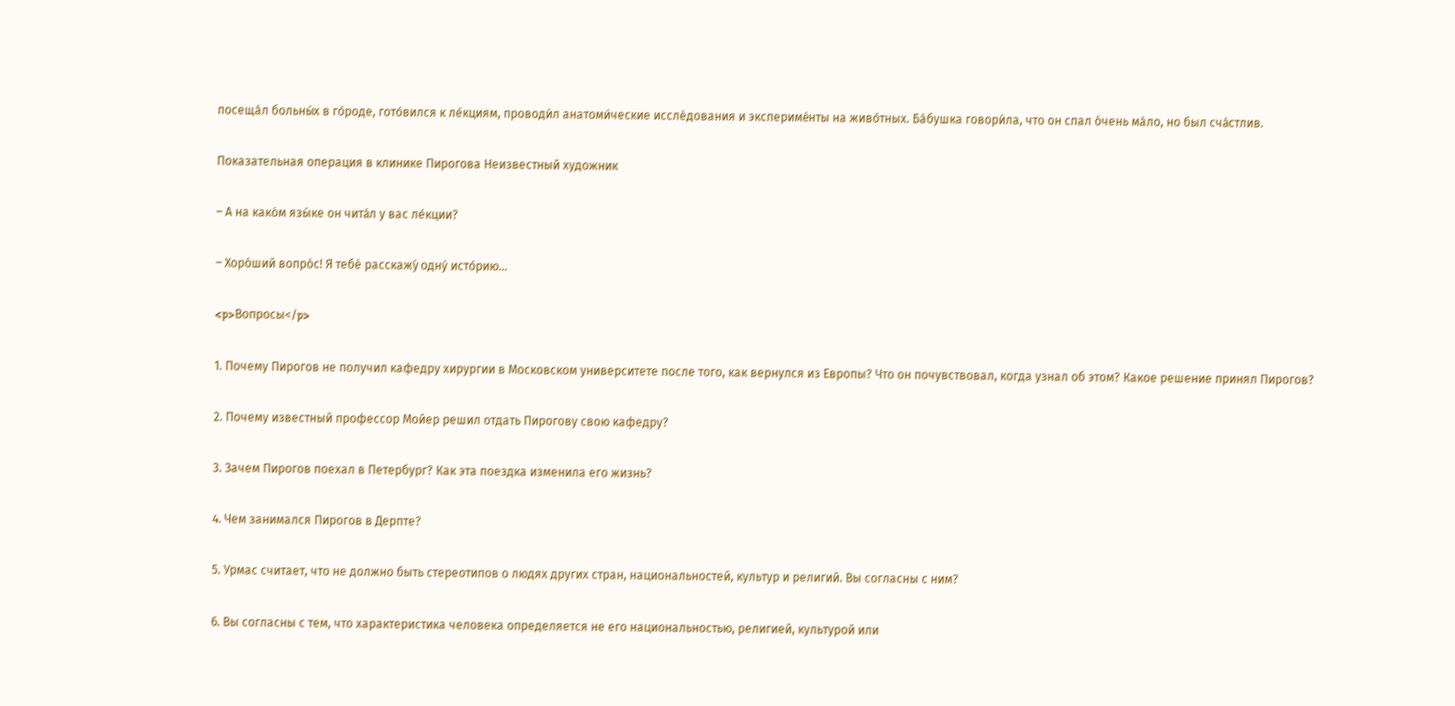посеща́л больны́х в го́роде, гото́вился к ле́кциям, проводи́л анатоми́ческие иссле́дования и экспериме́нты на живо́тных. Ба́бушка говори́ла, что он спал о́чень ма́ло, но был сча́стлив.

Показательная операция в клинике Пирогова Неизвестный художник

– А на како́м язы́ке он чита́л у вас ле́кции?

– Хоро́ший вопро́с! Я тебе́ расскажу́ одну́ исто́рию…

<p>Вопросы</p>

1. Почему Пирогов не получил кафедру хирургии в Московском университете после того, как вернулся из Европы? Что он почувствовал, когда узнал об этом? Какое решение принял Пирогов?

2. Почему известный профессор Мойер решил отдать Пирогову свою кафедру?

3. Зачем Пирогов поехал в Петербург? Как эта поездка изменила его жизнь?

4. Чем занимался Пирогов в Дерпте?

5. Урмас считает, что не должно быть стереотипов о людях других стран, национальностей, культур и религий. Вы согласны с ним?

6. Вы согласны с тем, что характеристика человека определяется не его национальностью, религией, культурой или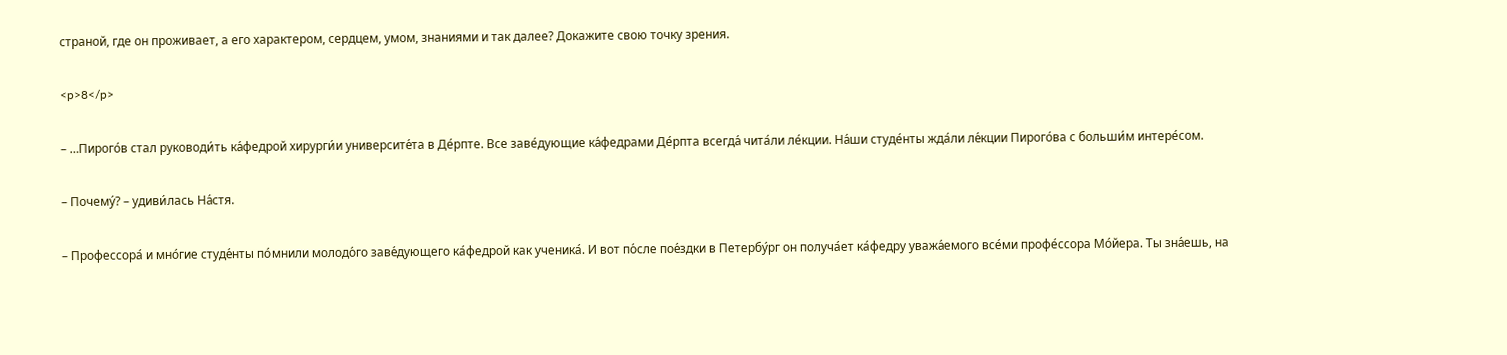страной, где он проживает, а его характером, сердцем, умом, знаниями и так далее? Докажите свою точку зрения.

<p>8</p>

– …Пирого́в стал руководи́ть ка́федрой хирурги́и университе́та в Де́рпте. Все заве́дующие ка́федрами Де́рпта всегда́ чита́ли ле́кции. На́ши студе́нты жда́ли ле́кции Пирого́ва с больши́м интере́сом.

– Почему́? – удиви́лась На́стя.

– Профессора́ и мно́гие студе́нты по́мнили молодо́го заве́дующего ка́федрой как ученика́. И вот по́сле пое́здки в Петербу́рг он получа́ет ка́федру уважа́емого все́ми профе́ссора Мо́йера. Ты зна́ешь, на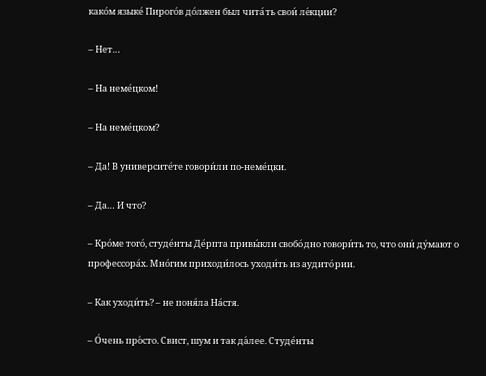како́м языке́ Пирого́в до́лжен был чита́ть свои́ ле́кции?

– Нет…

– На неме́цком!

– На неме́цком?

– Да! В университе́те говори́ли по-неме́цки.

– Да… И что?

– Кро́ме того́, студе́нты Де́рпта привы́кли свобо́дно говори́ть то, что они́ ду́мают о профессора́х. Мно́гим приходи́лось уходи́ть из аудито́рии.

– Как уходи́ть? – не поня́ла На́стя.

– О́чень про́сто. Свист, шум и так да́лее. Студе́нты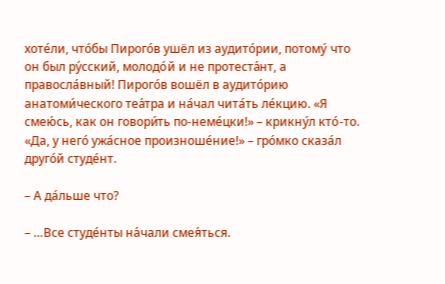хоте́ли, что́бы Пирого́в ушёл из аудито́рии, потому́ что он был ру́сский, молодо́й и не протеста́нт, а правосла́вный! Пирого́в вошёл в аудито́рию анатоми́ческого теа́тра и на́чал чита́ть ле́кцию. «Я смею́сь, как он говори́ть по-неме́цки!» – крикну́л кто́-то. «Да, у него́ ужа́сное произноше́ние!» – гро́мко сказа́л друго́й студе́нт.

– А да́льше что?

– …Все студе́нты на́чали смея́ться.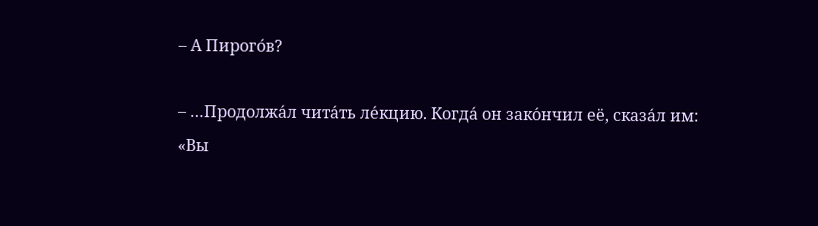– А Пирого́в?

– …Продолжа́л чита́ть ле́кцию. Когда́ он зако́нчил её, сказа́л им: «Вы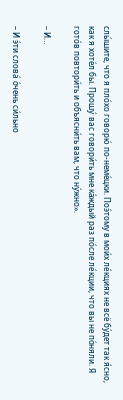слы́шите, что я пло́хо говорю́ по-неме́цки. Поэ́тому в мои́х ле́кциях не всё бу́дет так я́сно, как я хоте́л бы. Прошу́ вас говори́ть мне ка́ждый раз по́сле ле́кции, что вы не по́няли. Я гото́в повтори́ть и объясни́ть вам, что ну́жно».

– И…

– И э́ти слова́ о́чень си́льно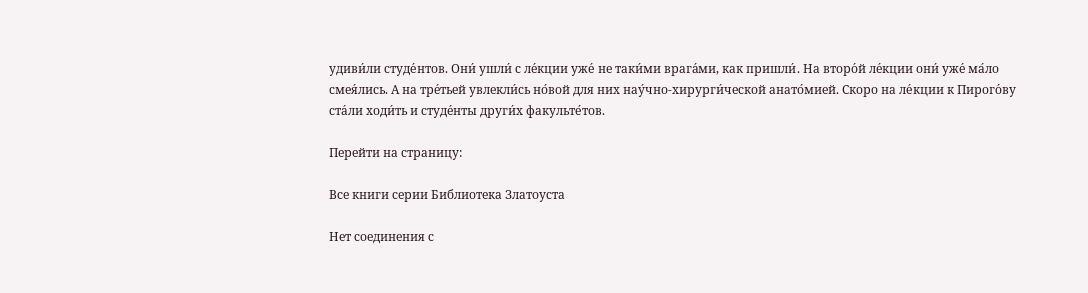удиви́ли студе́нтов. Они́ ушли́ с ле́кции уже́ не таки́ми врага́ми, как пришли́. На второ́й ле́кции они́ уже́ ма́ло смея́лись. А на тре́тьей увлекли́сь но́вой для них нау́чно-хирурги́ческой анато́мией. Скоро на ле́кции к Пирого́ву ста́ли ходи́ть и студе́нты други́х факульте́тов.

Перейти на страницу:

Все книги серии Библиотека Златоуста

Нет соединения с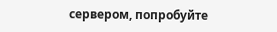сервером, попробуйте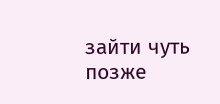зайти чуть позже